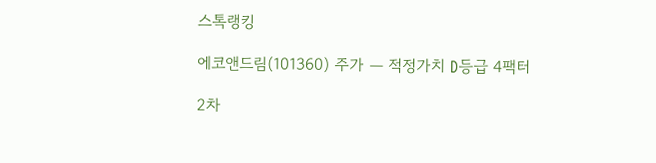스톡랭킹

에코앤드림(101360) 주가 — 적정가치 D등급 4팩터

2차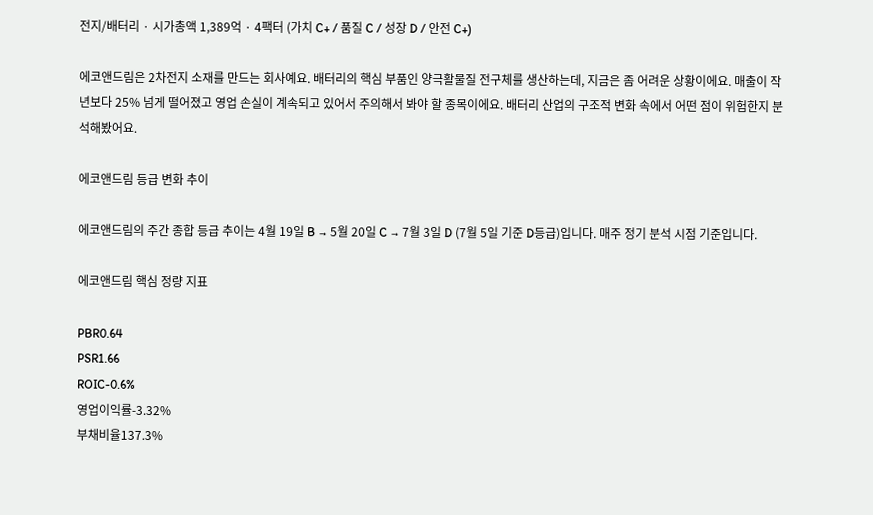전지/배터리 · 시가총액 1,389억 · 4팩터 (가치 C+ / 품질 C / 성장 D / 안전 C+)

에코앤드림은 2차전지 소재를 만드는 회사예요. 배터리의 핵심 부품인 양극활물질 전구체를 생산하는데, 지금은 좀 어려운 상황이에요. 매출이 작년보다 25% 넘게 떨어졌고 영업 손실이 계속되고 있어서 주의해서 봐야 할 종목이에요. 배터리 산업의 구조적 변화 속에서 어떤 점이 위험한지 분석해봤어요.

에코앤드림 등급 변화 추이

에코앤드림의 주간 종합 등급 추이는 4월 19일 B → 5월 20일 C → 7월 3일 D (7월 5일 기준 D등급)입니다. 매주 정기 분석 시점 기준입니다.

에코앤드림 핵심 정량 지표

PBR0.64
PSR1.66
ROIC-0.6%
영업이익률-3.32%
부채비율137.3%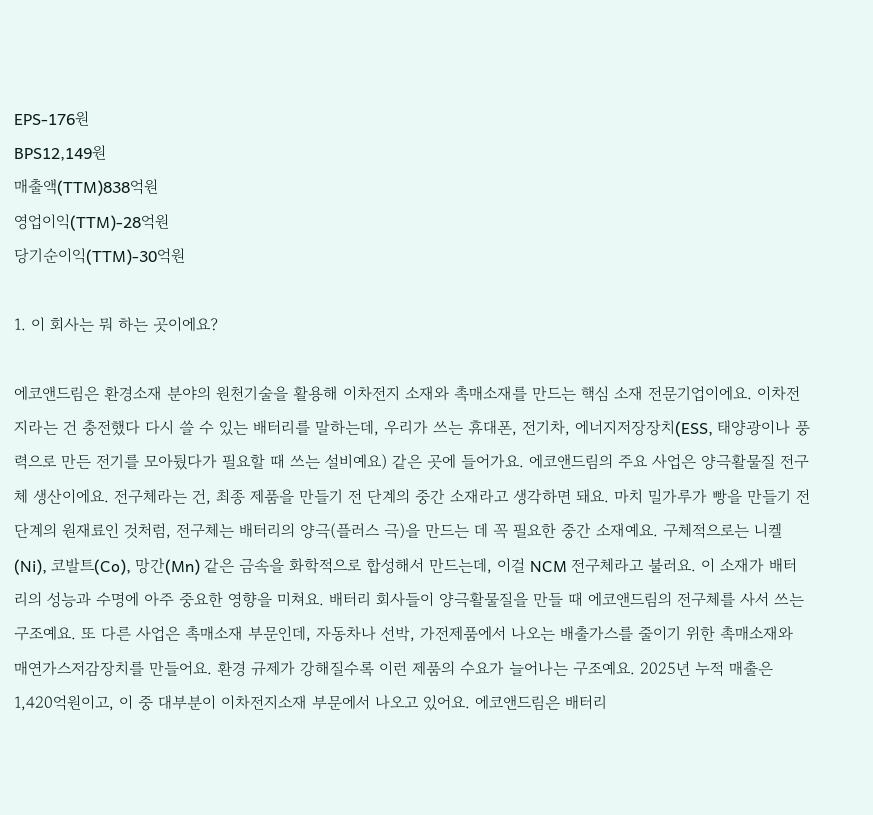EPS-176원
BPS12,149원
매출액(TTM)838억원
영업이익(TTM)-28억원
당기순이익(TTM)-30억원

1. 이 회사는 뭐 하는 곳이에요?

에코앤드림은 환경소재 분야의 원천기술을 활용해 이차전지 소재와 촉매소재를 만드는 핵심 소재 전문기업이에요. 이차전지라는 건 충전했다 다시 쓸 수 있는 배터리를 말하는데, 우리가 쓰는 휴대폰, 전기차, 에너지저장장치(ESS, 태양광이나 풍력으로 만든 전기를 모아뒀다가 필요할 때 쓰는 설비예요) 같은 곳에 들어가요. 에코앤드림의 주요 사업은 양극활물질 전구체 생산이에요. 전구체라는 건, 최종 제품을 만들기 전 단계의 중간 소재라고 생각하면 돼요. 마치 밀가루가 빵을 만들기 전 단계의 원재료인 것처럼, 전구체는 배터리의 양극(플러스 극)을 만드는 데 꼭 필요한 중간 소재예요. 구체적으로는 니켈(Ni), 코발트(Co), 망간(Mn) 같은 금속을 화학적으로 합성해서 만드는데, 이걸 NCM 전구체라고 불러요. 이 소재가 배터리의 성능과 수명에 아주 중요한 영향을 미쳐요. 배터리 회사들이 양극활물질을 만들 때 에코앤드림의 전구체를 사서 쓰는 구조예요. 또 다른 사업은 촉매소재 부문인데, 자동차나 선박, 가전제품에서 나오는 배출가스를 줄이기 위한 촉매소재와 매연가스저감장치를 만들어요. 환경 규제가 강해질수록 이런 제품의 수요가 늘어나는 구조예요. 2025년 누적 매출은 1,420억원이고, 이 중 대부분이 이차전지소재 부문에서 나오고 있어요. 에코앤드림은 배터리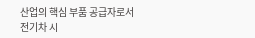산업의 핵심 부품 공급자로서 전기차 시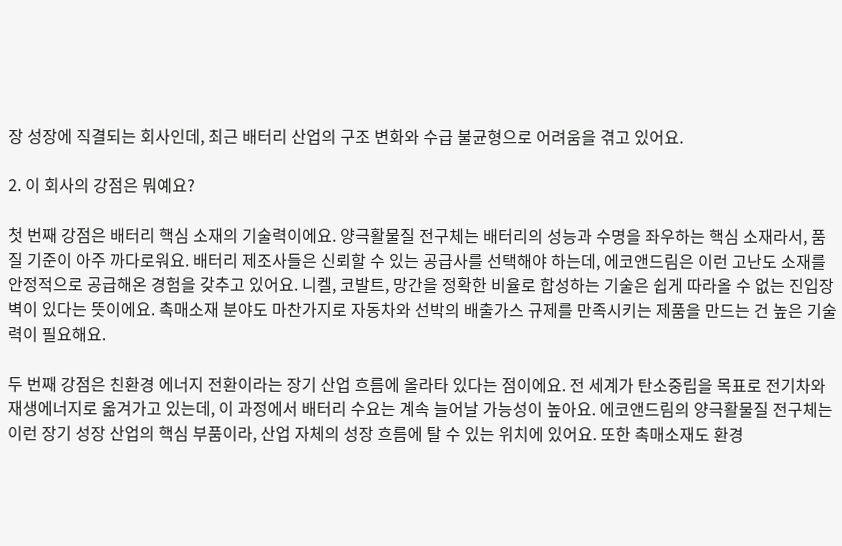장 성장에 직결되는 회사인데, 최근 배터리 산업의 구조 변화와 수급 불균형으로 어려움을 겪고 있어요.

2. 이 회사의 강점은 뭐예요?

첫 번째 강점은 배터리 핵심 소재의 기술력이에요. 양극활물질 전구체는 배터리의 성능과 수명을 좌우하는 핵심 소재라서, 품질 기준이 아주 까다로워요. 배터리 제조사들은 신뢰할 수 있는 공급사를 선택해야 하는데, 에코앤드림은 이런 고난도 소재를 안정적으로 공급해온 경험을 갖추고 있어요. 니켈, 코발트, 망간을 정확한 비율로 합성하는 기술은 쉽게 따라올 수 없는 진입장벽이 있다는 뜻이에요. 촉매소재 분야도 마찬가지로 자동차와 선박의 배출가스 규제를 만족시키는 제품을 만드는 건 높은 기술력이 필요해요.

두 번째 강점은 친환경 에너지 전환이라는 장기 산업 흐름에 올라타 있다는 점이에요. 전 세계가 탄소중립을 목표로 전기차와 재생에너지로 옮겨가고 있는데, 이 과정에서 배터리 수요는 계속 늘어날 가능성이 높아요. 에코앤드림의 양극활물질 전구체는 이런 장기 성장 산업의 핵심 부품이라, 산업 자체의 성장 흐름에 탈 수 있는 위치에 있어요. 또한 촉매소재도 환경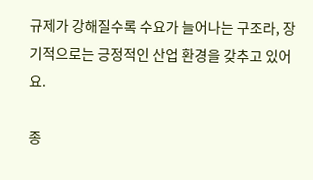규제가 강해질수록 수요가 늘어나는 구조라, 장기적으로는 긍정적인 산업 환경을 갖추고 있어요.

종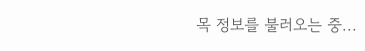목 정보를 불러오는 중...